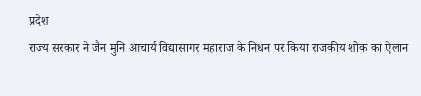प्रदेश
राज्य सरकार ने जैन मुनि आचार्य विद्यासागर महाराज के निधन पर किया राजकीय शोक का ऐलान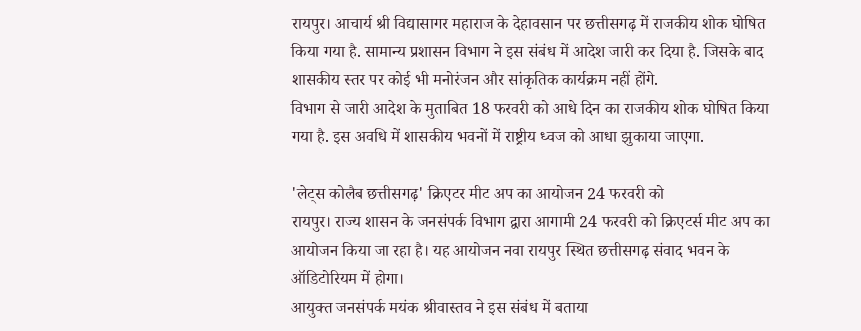रायपुर। आचार्य श्री विद्यासागर महाराज के देहावसान पर छत्तीसगढ़ में राजकीय शोक घोषित किया गया है. सामान्य प्रशासन विभाग ने इस संबंध में आदेश जारी कर दिया है. जिसके बाद शासकीय स्तर पर कोई भी मनोरंजन और सांकृतिक कार्यक्रम नहीं होंगे.
विभाग से जारी आदेश के मुताबित 18 फरवरी को आधे दिन का राजकीय शोक घोषित किया गया है. इस अवधि में शासकीय भवनों में राष्ट्रीय ध्वज को आधा झुकाया जाएगा.

'लेट्स कोलैब छत्तीसगढ़' क्रिएटर मीट अप का आयोजन 24 फरवरी को
रायपुर। राज्य शासन के जनसंपर्क विभाग द्वारा आगामी 24 फरवरी को क्रिएटर्स मीट अप का आयोजन किया जा रहा है। यह आयोजन नवा रायपुर स्थित छत्तीसगढ़ संवाद भवन के ऑडिटोरियम में होगा।
आयुक्त जनसंपर्क मयंक श्रीवास्तव ने इस संबंध में बताया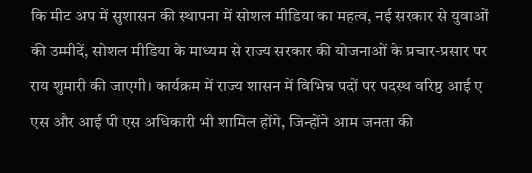कि मीट अप में सुशासन की स्थापना में सोशल मीडिया का महत्व, नई सरकार से युवाओं की उम्मीदें, सोशल मीडिया के माध्यम से राज्य सरकार की योजनाओं के प्रचार-प्रसार पर राय शुमारी की जाएगी। कार्यक्रम में राज्य शासन में विभिन्न पदों पर पदस्थ वरिष्ठ आई ए एस और आई पी एस अधिकारी भी शामिल होंगे, जिन्होंने आम जनता की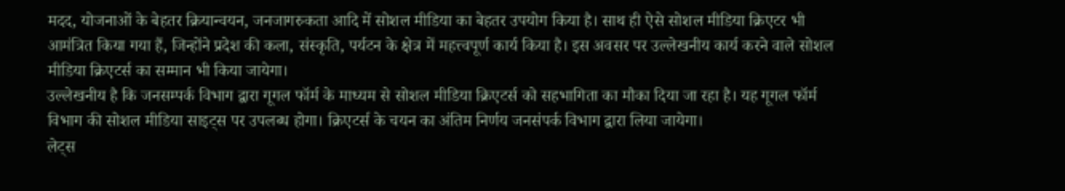मदद, योजनाओं के बेहतर क्रियान्वयन, जनजागरुकता आदि में सोशल मीडिया का बेहतर उपयोग किया है। साथ ही ऐसे सोशल मीडिया क्रिएटर भी आमंत्रित किया गया हैं, जिन्होंने प्रदेश की कला, संस्कृति, पर्यटन के क्षेत्र में महत्त्वपूर्ण कार्य किया है। इस अवसर पर उल्लेखनीय कार्य करने वाले सोशल मीडिया क्रिएटर्स का सम्मान भी किया जायेगा।
उल्लेखनीय है कि जनसम्पर्क विभाग द्वारा गूगल फॉर्म के माध्यम से सोशल मीडिया क्रिएटर्स को सहभागिता का मौका दिया जा रहा है। यह गूगल फॉर्म विभाग की सोशल मीडिया साइट्स पर उपलब्ध होगा। क्रिएटर्स के चयन का अंतिम निर्णय जनसंपर्क विभाग द्वारा लिया जायेगा।
लेट्स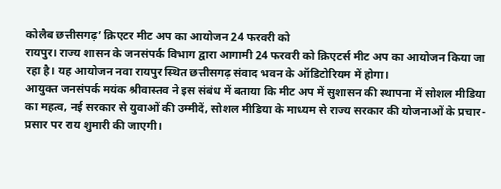कोलैब छत्तीसगढ़’ क्रिएटर मीट अप का आयोजन 24 फरवरी को
रायपुर। राज्य शासन के जनसंपर्क विभाग द्वारा आगामी 24 फरवरी को क्रिएटर्स मीट अप का आयोजन किया जा रहा है। यह आयोजन नवा रायपुर स्थित छत्तीसगढ़ संवाद भवन के ऑडिटोरियम में होगा।
आयुक्त जनसंपर्क मयंक श्रीवास्तव ने इस संबंध में बताया कि मीट अप में सुशासन की स्थापना में सोशल मीडिया का महत्व, नई सरकार से युवाओं की उम्मीदें, सोशल मीडिया के माध्यम से राज्य सरकार की योजनाओं के प्रचार-प्रसार पर राय शुमारी की जाएगी।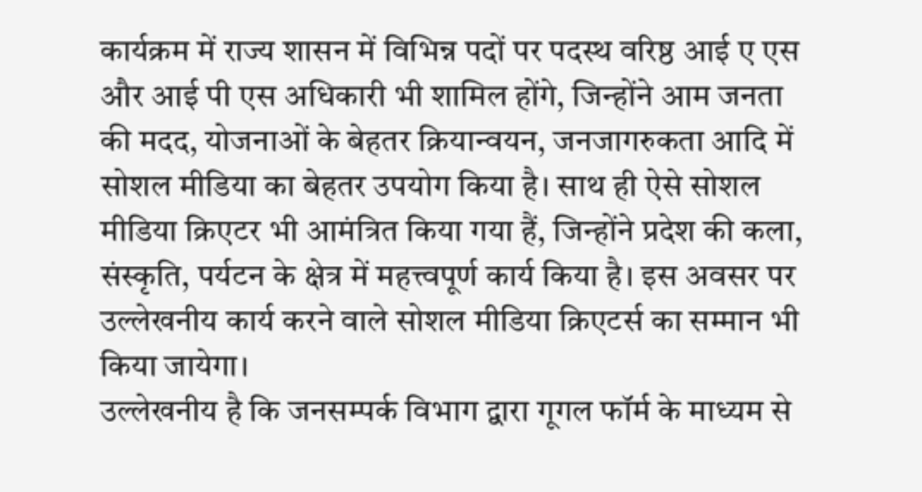कार्यक्रम में राज्य शासन में विभिन्न पदों पर पदस्थ वरिष्ठ आई ए एस और आई पी एस अधिकारी भी शामिल होंगे, जिन्होंने आम जनता की मदद, योजनाओं के बेहतर क्रियान्वयन, जनजागरुकता आदि में सोशल मीडिया का बेहतर उपयोग किया है। साथ ही ऐसे सोशल मीडिया क्रिएटर भी आमंत्रित किया गया हैं, जिन्होंने प्रदेश की कला, संस्कृति, पर्यटन के क्षेत्र में महत्त्वपूर्ण कार्य किया है। इस अवसर पर उल्लेखनीय कार्य करने वाले सोशल मीडिया क्रिएटर्स का सम्मान भी किया जायेगा।
उल्लेखनीय है कि जनसम्पर्क विभाग द्वारा गूगल फॉर्म के माध्यम से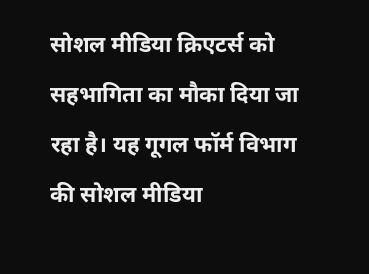सोशल मीडिया क्रिएटर्स को सहभागिता का मौका दिया जा रहा है। यह गूगल फॉर्म विभाग की सोशल मीडिया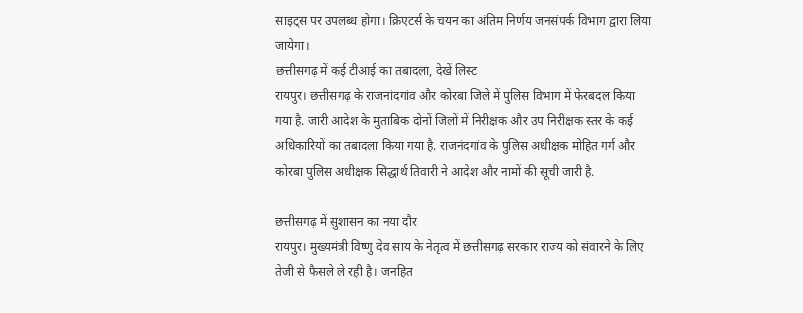साइट्स पर उपलब्ध होगा। क्रिएटर्स के चयन का अंतिम निर्णय जनसंपर्क विभाग द्वारा लिया जायेगा।
छत्तीसगढ़ में कई टीआई का तबादला, देखें लिस्ट
रायपुर। छत्तीसगढ़ के राजनांदगांव और कोरबा जिले में पुलिस विभाग में फेरबदल किया गया है. जारी आदेश के मुताबिक दोनों जिलों में निरीक्षक और उप निरीक्षक स्तर के कई अधिकारियों का तबादला किया गया है. राजनंदगांव के पुलिस अधीक्षक मोहित गर्ग और कोरबा पुलिस अधीक्षक सिद्धार्थ तिवारी ने आदेश और नामों की सूची जारी है.

छत्तीसगढ़ में सुशासन का नया दौर
रायपुर। मुख्यमंत्री विष्णु देव साय के नेतृत्व में छत्तीसगढ़ सरकार राज्य को संवारने के लिए तेजी से फैसले ले रही है। जनहित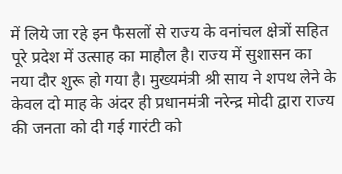में लिये जा रहे इन फैसलों से राज्य के वनांचल क्षेत्रों सहित पूरे प्रदेश में उत्साह का माहौल है। राज्य में सुशासन का नया दौर शुरू हो गया है। मुख्यमंत्री श्री साय ने शपथ लेने के केवल दो माह के अंदर ही प्रधानमंत्री नरेन्द्र मोदी द्वारा राज्य की जनता को दी गई गारंटी को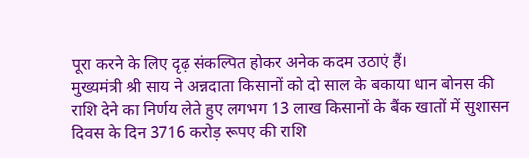पूरा करने के लिए दृढ़ संकल्पित होकर अनेक कदम उठाएं हैं।
मुख्यमंत्री श्री साय ने अन्नदाता किसानों को दो साल के बकाया धान बोनस की राशि देने का निर्णय लेते हुए लगभग 13 लाख किसानों के बैंक खातों में सुशासन दिवस के दिन 3716 करोड़ रूपए की राशि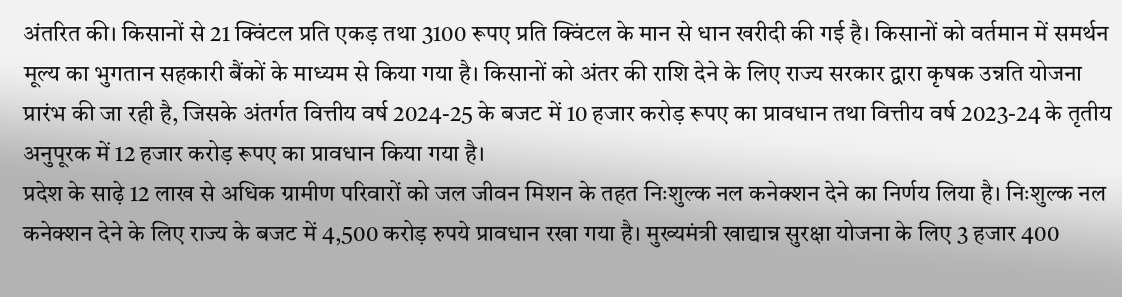अंतरित की। किसानों से 21 क्विंटल प्रति एकड़ तथा 3100 रूपए प्रति क्विंटल के मान से धान खरीदी की गई है। किसानों को वर्तमान में समर्थन मूल्य का भुगतान सहकारी बैंकों के माध्यम से किया गया है। किसानों को अंतर की राशि देने के लिए राज्य सरकार द्वारा कृषक उन्नति योजना प्रारंभ की जा रही है, जिसके अंतर्गत वित्तीय वर्ष 2024-25 के बजट में 10 हजार करोड़ रूपए का प्रावधान तथा वित्तीय वर्ष 2023-24 के तृतीय अनुपूरक में 12 हजार करोड़ रूपए का प्रावधान किया गया है।
प्रदेश के साढ़े 12 लाख से अधिक ग्रामीण परिवारों को जल जीवन मिशन के तहत निःशुल्क नल कनेक्शन देने का निर्णय लिया है। निःशुल्क नल कनेक्शन देने के लिए राज्य के बजट में 4,500 करोड़ रुपये प्रावधान रखा गया है। मुख्यमंत्री खाद्यान्न सुरक्षा योजना के लिए 3 हजार 400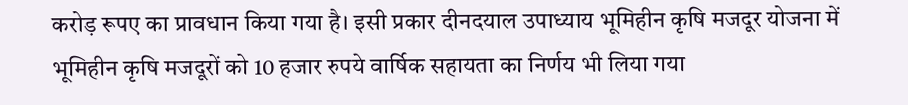करोड़ रूपए का प्रावधान किया गया है। इसी प्रकार दीनदयाल उपाध्याय भूमिहीन कृषि मजदूर योजना में भूमिहीन कृषि मजदूरों को 10 हजार रुपये वार्षिक सहायता का निर्णय भी लिया गया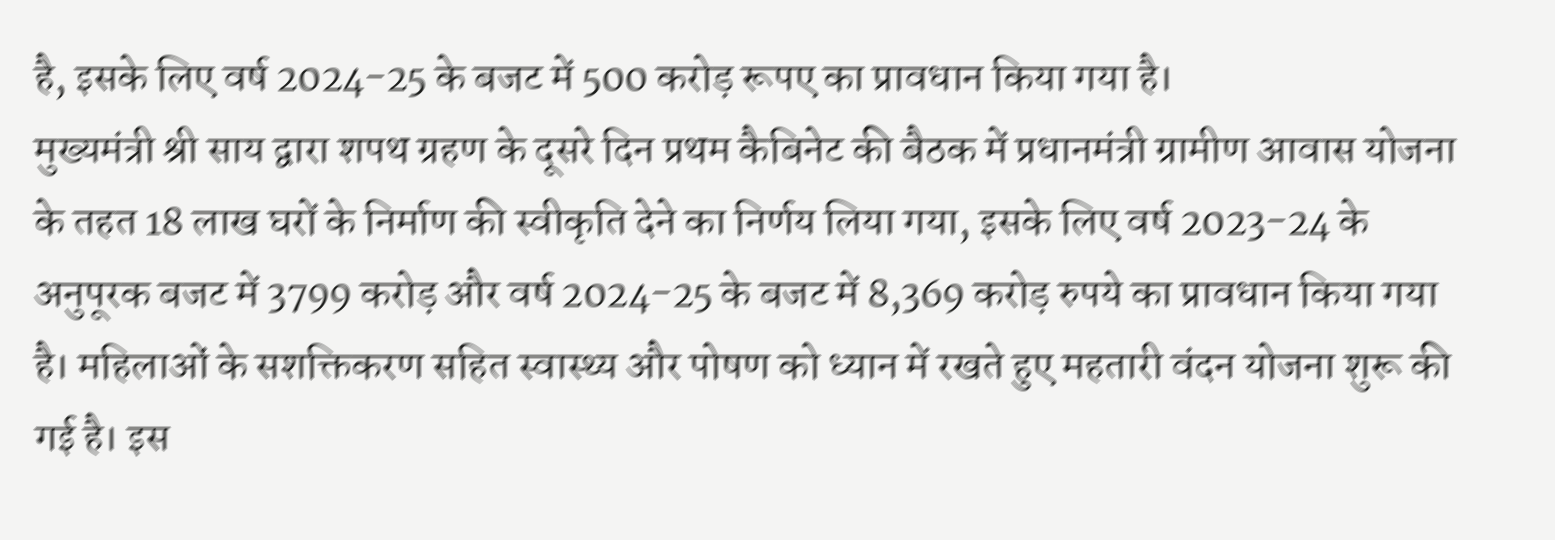है, इसके लिए वर्ष 2024-25 के बजट में 500 करोड़ रूपए का प्रावधान किया गया है।
मुख्यमंत्री श्री साय द्वारा शपथ ग्रहण के दूसरे दिन प्रथम कैबिनेट की बैठक में प्रधानमंत्री ग्रामीण आवास योजना के तहत 18 लाख घरों के निर्माण की स्वीकृति देने का निर्णय लिया गया, इसके लिए वर्ष 2023-24 के अनुपूरक बजट में 3799 करोड़ और वर्ष 2024-25 के बजट में 8,369 करोड़ रुपये का प्रावधान किया गया है। महिलाओं के सशक्तिकरण सहित स्वास्थ्य और पोषण को ध्यान में रखते हुए महतारी वंदन योजना शुरू की गई है। इस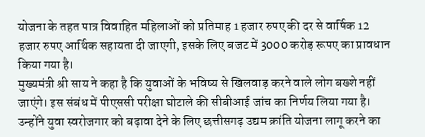योजना के तहत पात्र विवाहित महिलाओं को प्रतिमाह 1 हजार रुपए की दर से वार्षिक 12 हजार रुपए आर्थिक सहायता दी जाएगी, इसके लिए बजट में 3000 करोड़ रूपए का प्रावधान किया गया है।
मुख्यमंत्री श्री साय ने कहा है कि युवाओं के भविष्य से खिलवाड़ करने वाले लोग बख्शे नहीं जाएंगे। इस संबंध में पीएससी परीक्षा घोटाले की सीबीआई जांच का निर्णय लिया गया है। उन्होंने युवा स्वरोजगार को बढ़ावा देने के लिए छत्तीसगढ़ उद्यम क्रांति योजना लागू करने का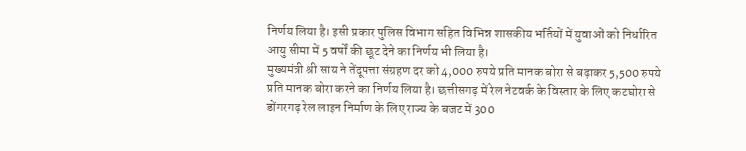निर्णय लिया है। इसी प्रकार पुलिस विभाग सहित विभिन्न शासकीय भर्तियों में युवाओं को निर्धारित आयु सीमा में 5 वर्षों की छूट देने का निर्णय भी लिया है।
मुख्यमंत्री श्री साय ने तेंदूपत्ता संग्रहण दर को 4,000 रुपये प्रति मानक बोरा से बढ़ाकर 5,500 रुपये प्रति मानक बोरा करने का निर्णय लिया है। छत्तीसगढ़ में रेल नेटवर्क के विस्तार के लिए कटघोरा से डोंगरगढ़ रेल लाइन निर्माण के लिए राज्य के बजट में 300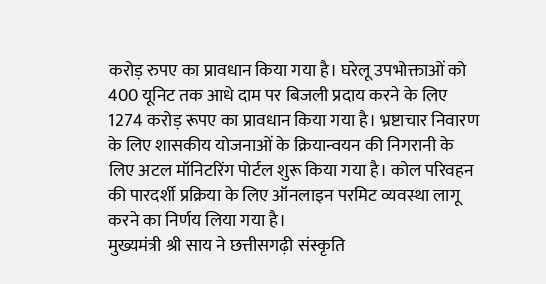करोड़ रुपए का प्रावधान किया गया है। घरेलू उपभोक्ताओं को 400 यूनिट तक आधे दाम पर बिजली प्रदाय करने के लिए 1274 करोड़ रूपए का प्रावधान किया गया है। भ्रष्टाचार निवारण के लिए शासकीय योजनाओं के क्रियान्वयन की निगरानी के लिए अटल मॉनिटरिंग पोर्टल शुरू किया गया है। कोल परिवहन की पारदर्शी प्रक्रिया के लिए ऑनलाइन परमिट व्यवस्था लागू करने का निर्णय लिया गया है।
मुख्यमंत्री श्री साय ने छत्तीसगढ़ी संस्कृति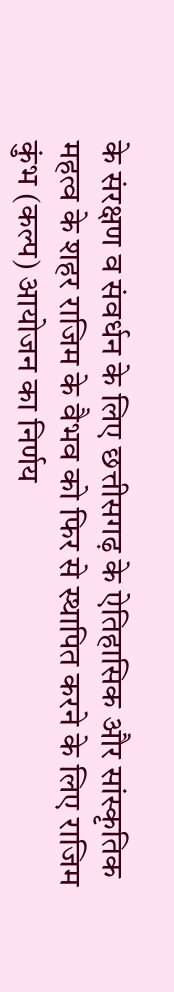के संरक्षण व संवर्धन के लिए छत्तीसगढ़ के ऐतिहासिक और सांस्कृतिक महत्व के शहर राजिम के वैभव को फिर से स्थापित करने के लिए राजिम कुंभ (कल्प) आयोजन का निर्णय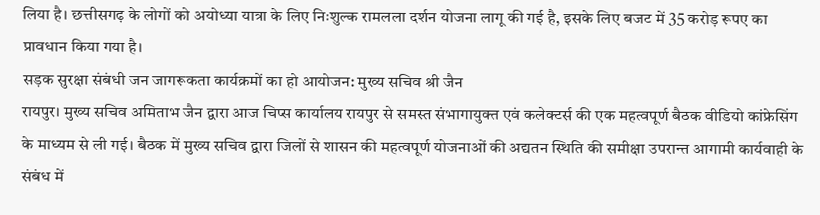लिया है। छत्तीसगढ़ के लोगों को अयोध्या यात्रा के लिए निःशुल्क रामलला दर्शन योजना लागू की गई है, इसके लिए बजट में 35 करोड़ रूपए का प्रावधान किया गया है।
सड़क सुरक्षा संबंधी जन जागरूकता कार्यक्रमों का हो आयोजन: मुख्य सचिव श्री जैन
रायपुर। मुख्य सचिव अमिताभ जैन द्वारा आज चिप्स कार्यालय रायपुर से समस्त संभागायुक्त एवं कलेक्टर्स की एक महत्वपूर्ण बैठक वीडियो कांफ्रेसिंग के माध्यम से ली गई। बैठक में मुख्य सचिव द्वारा जिलों से शासन की महत्वपूर्ण योजनाओं की अद्यतन स्थिति की समीक्षा उपरान्त आगामी कार्यवाही के संबंध में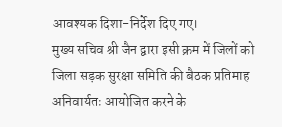आवश्यक दिशा-निर्देश दिए गए।
मुख्य सचिव श्री जैन द्वारा इसी क्रम में जिलों को जिला सड़क सुरक्षा समिति की बैठक प्रतिमाह अनिवार्यतः आयोजित करने के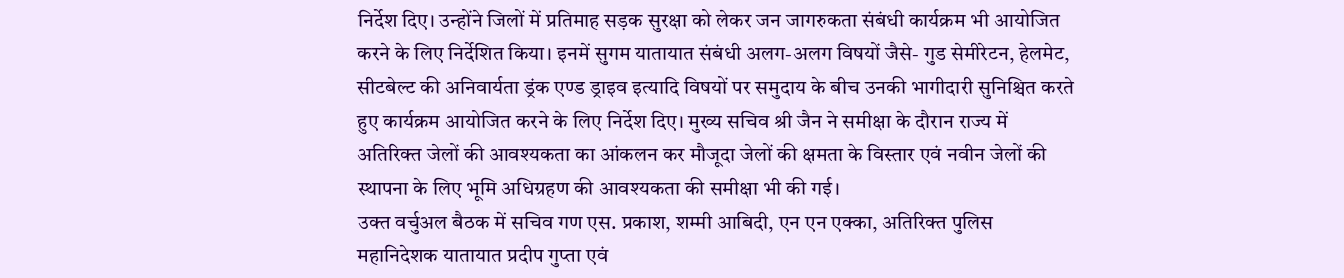निर्देश दिए। उन्होंने जिलों में प्रतिमाह सड़क सुरक्षा को लेकर जन जागरुकता संबंधी कार्यक्रम भी आयोजित करने के लिए निर्देशित किया। इनमें सुगम यातायात संबंधी अलग-अलग विषयों जैसे- गुड सेमीरेटन, हेलमेट, सीटबेल्ट की अनिवार्यता ड्रंक एण्ड ड्राइव इत्यादि विषयों पर समुदाय के बीच उनकी भागीदारी सुनिश्चित करते हुए कार्यक्रम आयोजित करने के लिए निर्देश दिए। मुख्य सचिव श्री जैन ने समीक्षा के दौरान राज्य में अतिरिक्त जेलों की आवश्यकता का आंकलन कर मौजूदा जेलों की क्षमता के विस्तार एवं नवीन जेलों की स्थापना के लिए भूमि अधिग्रहण की आवश्यकता की समीक्षा भी की गई।
उक्त वर्चुअल बैठक में सचिव गण एस. प्रकाश, शम्मी आबिदी, एन एन एक्का, अतिरिक्त पुलिस महानिदेशक यातायात प्रदीप गुप्ता एवं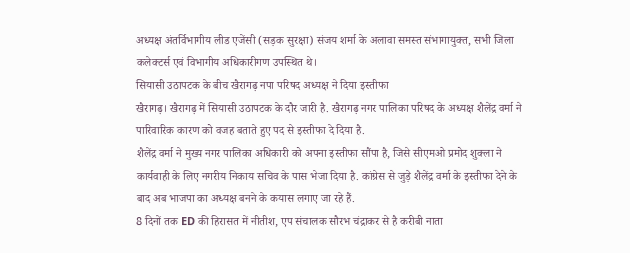अध्यक्ष अंतर्विभागीय लीड एजेंसी (सड़क सुरक्षा) संजय शर्मा के अलावा समस्त संभागायुक्त, सभी जिला कलेक्टर्स एवं विभागीय अधिकारीगण उपस्थित थे।
सियासी उठापटक के बीच खैरागढ़ नपा परिषद अध्यक्ष ने दिया इस्तीफा
खैरागढ़। खैरागढ़ में सियासी उठापटक के दौर जारी है. खैरागढ़ नगर पालिका परिषद के अध्यक्ष शैलेंद्र वर्मा ने पारिवारिक कारण को वजह बताते हुए पद से इस्तीफा दे दिया है.
शैलेंद्र वर्मा ने मुख्य नगर पालिका अधिकारी को अपना इस्तीफा सौंपा है, जिसे सीएमओ प्रमोद शुक्ला ने कार्यवाही के लिए नगरीय निकाय सचिव के पास भेजा दिया है. कांग्रेस से जुड़े शैलेंद्र वर्मा के इस्तीफा देने के बाद अब भाजपा का अध्यक्ष बनने के कयास लगाए जा रहे हैं.
8 दिनों तक ED की हिरासत में नीतीश, एप संचालक सौरभ चंद्राकर से है करीबी नाता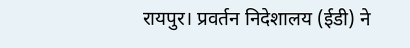रायपुर। प्रवर्तन निदेशालय (ईडी) ने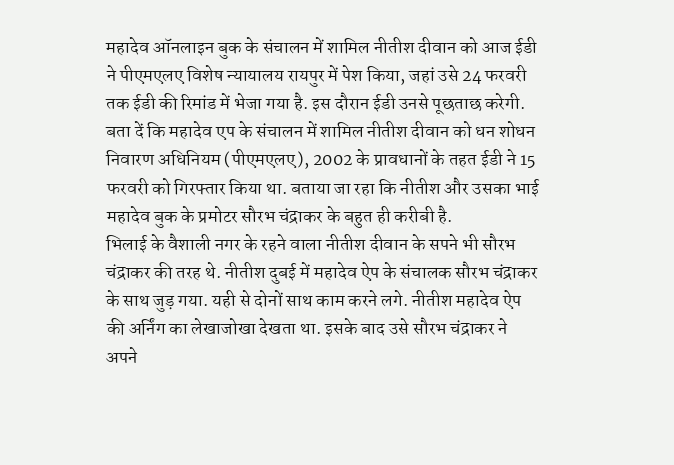महादेव ऑनलाइन बुक के संचालन में शामिल नीतीश दीवान को आज ईडी ने पीएमएलए विशेष न्यायालय रायपुर में पेश किया, जहां उसे 24 फरवरी तक ईडी की रिमांड में भेजा गया है. इस दौरान ईडी उनसे पूछताछ करेगी.
बता दें कि महादेव एप के संचालन में शामिल नीतीश दीवान को धन शोधन निवारण अधिनियम (पीएमएलए), 2002 के प्रावधानों के तहत ईडी ने 15 फरवरी को गिरफ्तार किया था. बताया जा रहा कि नीतीश और उसका भाई महादेव बुक के प्रमोटर सौरभ चंद्राकर के बहुत ही करीबी है.
भिलाई के वैशाली नगर के रहने वाला नीतीश दीवान के सपने भी सौरभ चंद्राकर की तरह थे. नीतीश दुबई में महादेव ऐप के संचालक सौरभ चंद्राकर के साथ जुड़ गया. यही से दोनों साथ काम करने लगे. नीतीश महादेव ऐप की अर्निंग का लेखाजोखा देखता था. इसके बाद उसे सौरभ चंद्राकर ने अपने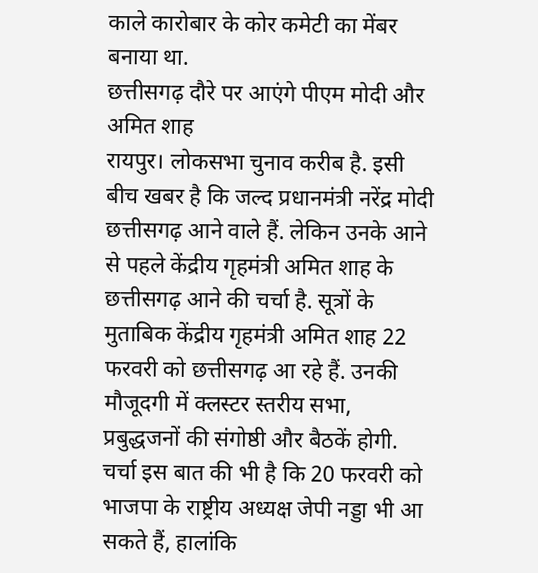काले कारोबार के कोर कमेटी का मेंबर बनाया था.
छत्तीसगढ़ दौरे पर आएंगे पीएम मोदी और अमित शाह
रायपुर। लोकसभा चुनाव करीब है. इसी बीच खबर है कि जल्द प्रधानमंत्री नरेंद्र मोदी छत्तीसगढ़ आने वाले हैं. लेकिन उनके आने से पहले केंद्रीय गृहमंत्री अमित शाह के छत्तीसगढ़ आने की चर्चा है. सूत्रों के मुताबिक केंद्रीय गृहमंत्री अमित शाह 22 फरवरी को छत्तीसगढ़ आ रहे हैं. उनकी मौजूदगी में क्लस्टर स्तरीय सभा, प्रबुद्धजनों की संगोष्ठी और बैठकें होगी. चर्चा इस बात की भी है कि 20 फरवरी को भाजपा के राष्ट्रीय अध्यक्ष जेपी नड्डा भी आ सकते हैं, हालांकि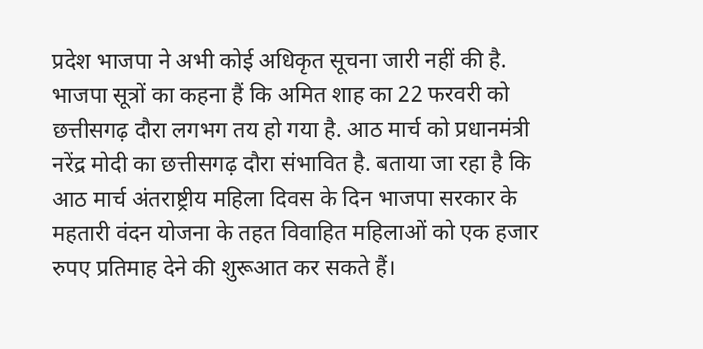प्रदेश भाजपा ने अभी कोई अधिकृत सूचना जारी नहीं की है. भाजपा सूत्रों का कहना हैं कि अमित शाह का 22 फरवरी को छत्तीसगढ़ दौरा लगभग तय हो गया है. आठ मार्च को प्रधानमंत्री नरेंद्र मोदी का छत्तीसगढ़ दौरा संभावित है. बताया जा रहा है कि आठ मार्च अंतराष्ट्रीय महिला दिवस के दिन भाजपा सरकार के महतारी वंदन योजना के तहत विवाहित महिलाओं को एक हजार रुपए प्रतिमाह देने की शुरूआत कर सकते हैं।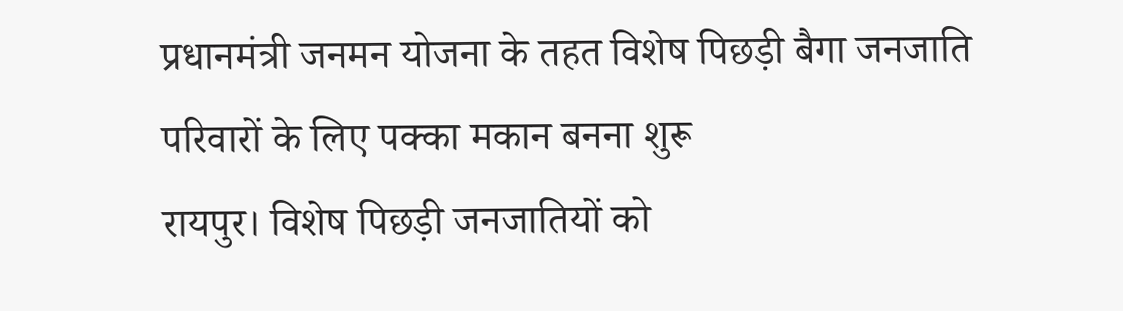प्रधानमंत्री जनमन योजना के तहत विशेष पिछड़ी बैगा जनजाति परिवारों के लिए पक्का मकान बनना शुरू
रायपुर। विशेष पिछड़ी जनजातियों को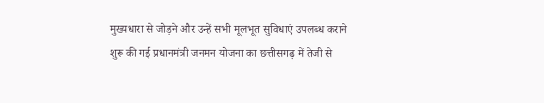मुख्यधारा से जोड़ने और उन्हें सभी मूलभूत सुविधाएं उपलब्ध कराने शुरू की गई प्रधानमंत्री जनमन योजना का छत्तीसगढ़ में तेजी से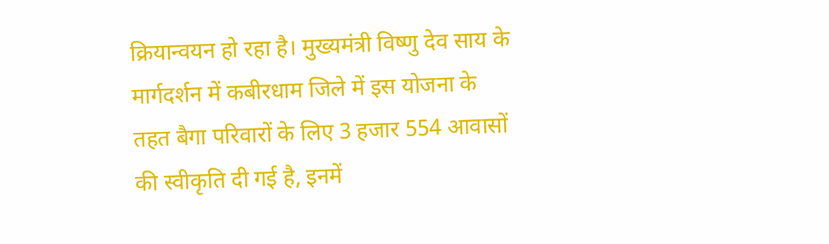क्रियान्वयन हो रहा है। मुख्यमंत्री विष्णु देव साय के मार्गदर्शन में कबीरधाम जिले में इस योजना के तहत बैगा परिवारों के लिए 3 हजार 554 आवासों की स्वीकृति दी गई है, इनमें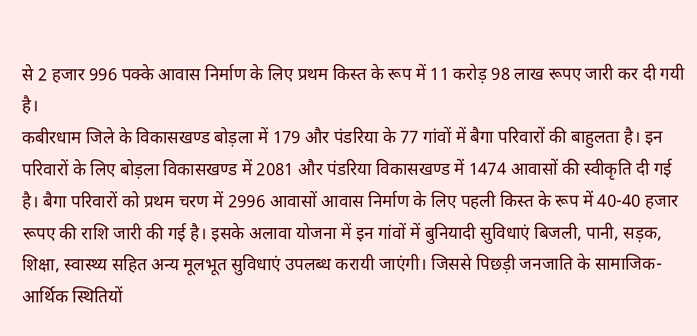से 2 हजार 996 पक्के आवास निर्माण के लिए प्रथम किस्त के रूप में 11 करोड़ 98 लाख रूपए जारी कर दी गयी है।
कबीरधाम जिले के विकासखण्ड बोड़ला में 179 और पंडरिया के 77 गांवों में बैगा परिवारों की बाहुलता है। इन परिवारों के लिए बोड़ला विकासखण्ड में 2081 और पंडरिया विकासखण्ड में 1474 आवासों की स्वीकृति दी गई है। बैगा परिवारों को प्रथम चरण में 2996 आवासों आवास निर्माण के लिए पहली किस्त के रूप में 40-40 हजार रूपए की राशि जारी की गई है। इसके अलावा योजना में इन गांवों में बुनियादी सुविधाएं बिजली, पानी, सड़क, शिक्षा, स्वास्थ्य सहित अन्य मूलभूत सुविधाएं उपलब्ध करायी जाएंगी। जिससे पिछड़ी जनजाति के सामाजिक-आर्थिक स्थितियों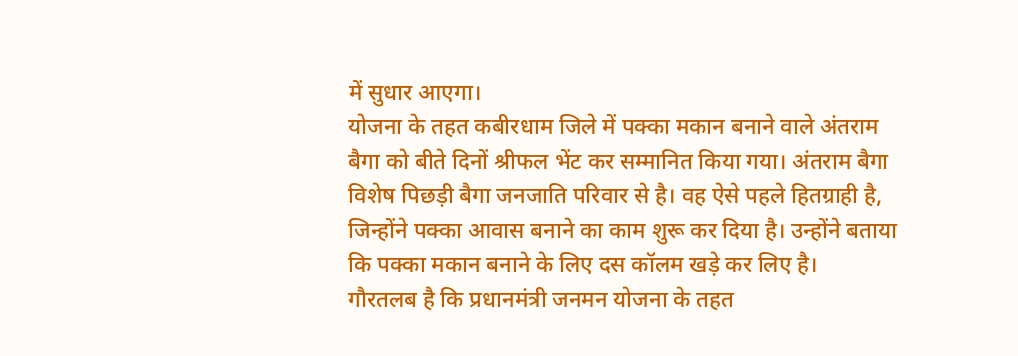में सुधार आएगा।
योजना के तहत कबीरधाम जिले में पक्का मकान बनाने वाले अंतराम बैगा को बीते दिनों श्रीफल भेंट कर सम्मानित किया गया। अंतराम बैगा विशेष पिछड़ी बैगा जनजाति परिवार से है। वह ऐसे पहले हितग्राही है, जिन्होंने पक्का आवास बनाने का काम शुरू कर दिया है। उन्होंने बताया कि पक्का मकान बनाने के लिए दस कॉलम खड़े कर लिए है।
गौरतलब है कि प्रधानमंत्री जनमन योजना के तहत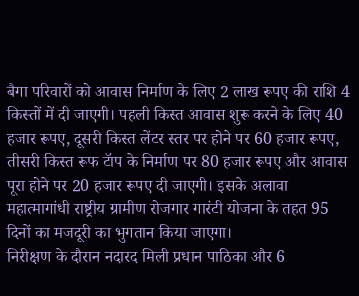बैगा परिवारों को आवास निर्माण के लिए 2 लाख रूपए की राशि 4 किस्तों में दी जाएगी। पहली किस्त आवास शुरू करने के लिए 40 हजार रूपए, दूसरी किस्त लेंटर स्तर पर होने पर 60 हजार रूपए, तीसरी किस्त रूफ टॅाप के निर्माण पर 80 हजार रूपए और आवास पूरा होने पर 20 हजार रूपए दी जाएगी। इसके अलावा महात्मागांधी राष्ट्रीय ग्रामीण रोजगार गारंटी योजना के तहत 95 दिनों का मजदूरी का भुगतान किया जाएगा।
निरीक्षण के दौरान नदारद मिली प्रधान पाठिका और 6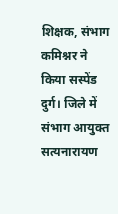शिक्षक, संभाग कमिश्नर ने किया सस्पेंड
दुर्ग। जिले में संभाग आयुक्त सत्यनारायण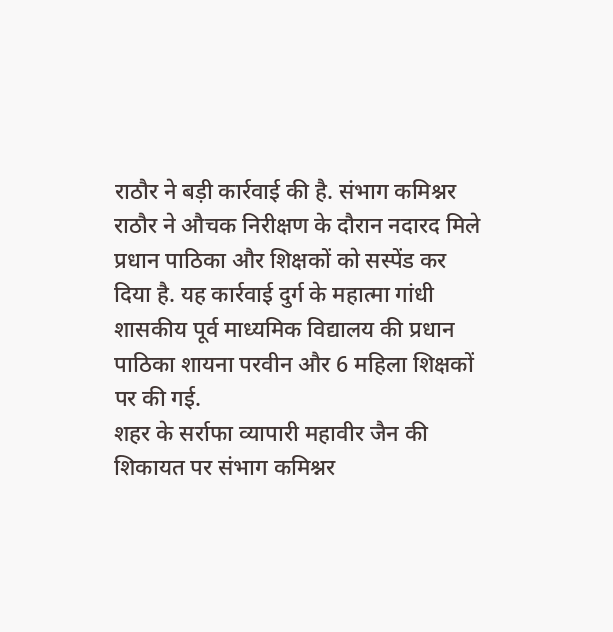राठौर ने बड़ी कार्रवाई की है. संभाग कमिश्नर राठौर ने औचक निरीक्षण के दौरान नदारद मिले प्रधान पाठिका और शिक्षकों को सस्पेंड कर दिया है. यह कार्रवाई दुर्ग के महात्मा गांधी शासकीय पूर्व माध्यमिक विद्यालय की प्रधान पाठिका शायना परवीन और 6 महिला शिक्षकों पर की गई.
शहर के सर्राफा व्यापारी महावीर जैन की शिकायत पर संभाग कमिश्नर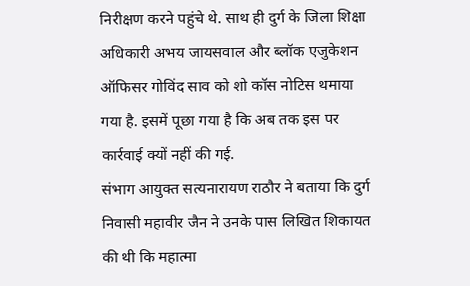निरीक्षण करने पहुंचे थे. साथ ही दुर्ग के जिला शिक्षा अधिकारी अभय जायसवाल और ब्लॉक एजुकेशन ऑफिसर गोविंद साव को शो कॉस नोटिस थमाया गया है. इसमें पूछा गया है कि अब तक इस पर कार्रवाई क्यों नहीं की गई.
संभाग आयुक्त सत्यनारायण राठौर ने बताया कि दुर्ग निवासी महावीर जैन ने उनके पास लिखित शिकायत की थी कि महात्मा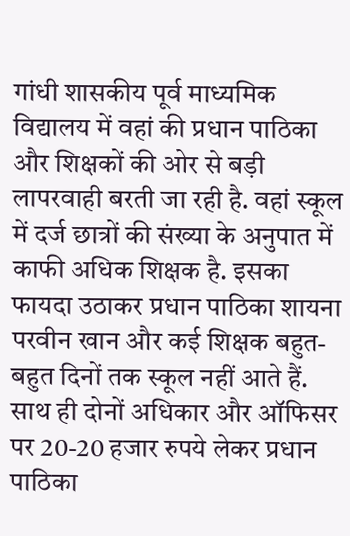गांधी शासकीय पूर्व माध्यमिक विद्यालय में वहां की प्रधान पाठिका और शिक्षकों की ओर से बड़ी लापरवाही बरती जा रही है. वहां स्कूल में दर्ज छात्रों की संख्या के अनुपात में काफी अधिक शिक्षक है. इसका फायदा उठाकर प्रधान पाठिका शायना परवीन खान और कई शिक्षक बहुत-बहुत दिनों तक स्कूल नहीं आते हैं. साथ ही दोनों अधिकार और ऑफिसर पर 20-20 हजार रुपये लेकर प्रधान पाठिका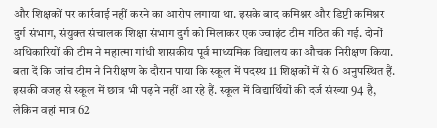और शिक्षकों पर कार्रवाई नहीं करने का आरोप लगाया था. इसके बाद कमिश्नर और डिप्टी कमिश्नर दुर्ग संभाग, संयुक्त संचालक शिक्षा संभाग दुर्ग को मिलाकर एक ज्वाइंट टीम गठित की गई. दोनों अधिकारियों की टीम ने महात्मा गांधी शासकीय पूर्व माध्यमिक विद्यालय का औचक निरीक्षण किया.
बता दें कि जांच टीम ने निरीक्षण के दौरान पाया कि स्कूल में पदस्थ 11 शिक्षकों में से 6 अनुपस्थित हैं. इसकी वजह से स्कूल में छात्र भी पढ़ने नहीं आ रहे हैं. स्कूल में विद्यार्थियों की दर्ज संख्या 94 है, लेकिन वहां मात्र 62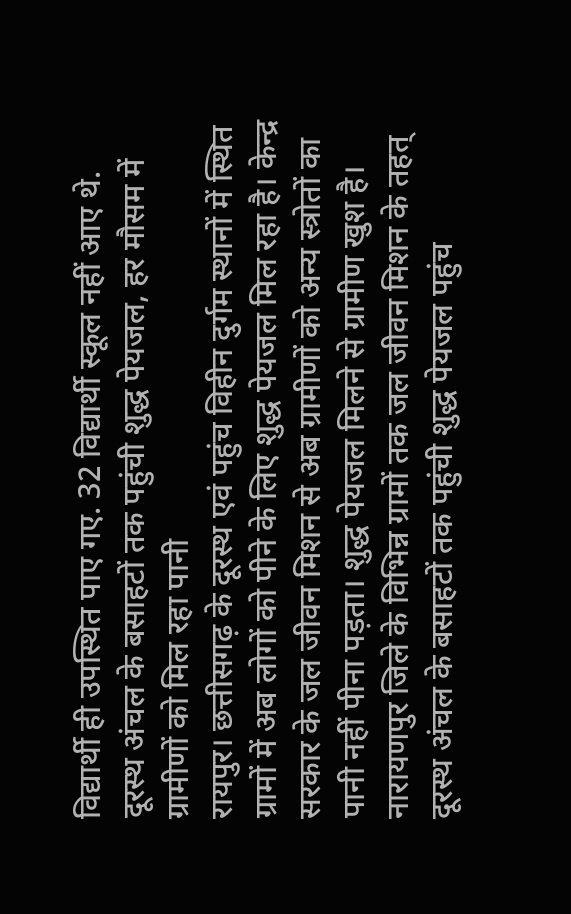विद्यार्थी ही उपस्थित पाए गए. 32 विद्यार्थी स्कूल नहीं आए थे.
दूरस्थ अंचल के बसाहटों तक पहुंची शुद्ध पेयजल, हर मौसम में ग्रामीणों को मिल रहा पानी
रायपुर। छत्तीसगढ़ के दूरस्थ एवं पहुंच विहीन दुर्गम स्थानों में स्थित ग्रामों में अब लोगों को पीने के लिए शुद्ध पेयजल मिल रहा है। केन्द्र सरकार के जल जीवन मिशन से अब ग्रामीणों को अन्य स्त्रोतों का पानी नहीं पीना पड़ता। शुद्ध पेयजल मिलने से ग्रामीण खुश है।
नारायणपुर जिले के विभिन्न ग्रामों तक जल जीवन मिशन के तहत् दूरस्थ अंचल के बसाहटों तक पहुंची शुद्ध पेयजल पहुंच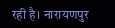रही है। नारायणपुर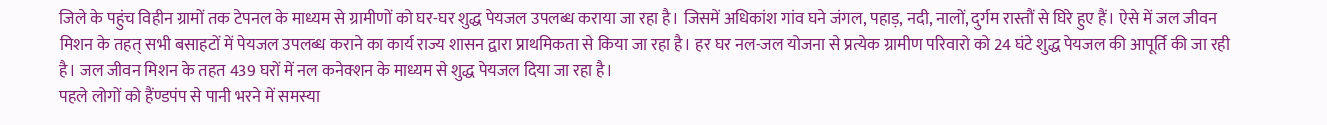जिले के पहुंच विहीन ग्रामों तक टेपनल के माध्यम से ग्रामीणों को घर-घर शुद्ध पेयजल उपलब्ध कराया जा रहा है। जिसमें अधिकांश गांव घने जंगल, पहाड़, नदी, नालों, दुर्गम रास्तौं से घिरे हुए हैं। ऐसे में जल जीवन मिशन के तहत् सभी बसाहटों में पेयजल उपलब्ध कराने का कार्य राज्य शासन द्वारा प्राथमिकता से किया जा रहा है। हर घर नल-जल योजना से प्रत्येक ग्रामीण परिवारो को 24 घंटे शुद्ध पेयजल की आपूर्ति की जा रही है। जल जीवन मिशन के तहत 439 घरों में नल कनेक्शन के माध्यम से शुद्ध पेयजल दिया जा रहा है।
पहले लोगों को हैंण्डपंप से पानी भरने में समस्या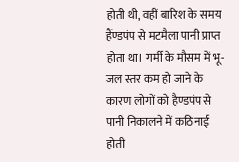होती थी, वहीं बारिश के समय हैंण्डपंप से मटमैला पानी प्राप्त होता था। गर्मी के मौसम में भू-जल स्तर कम हो जाने के कारण लोगों को हैण्डपंप से पानी निकालने में कठिनाई होती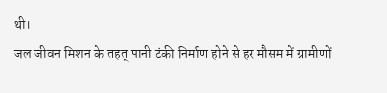थी।
जल जीवन मिशन के तहत् पानी टंकी निर्माण होने से हर मौसम में ग्रामीणों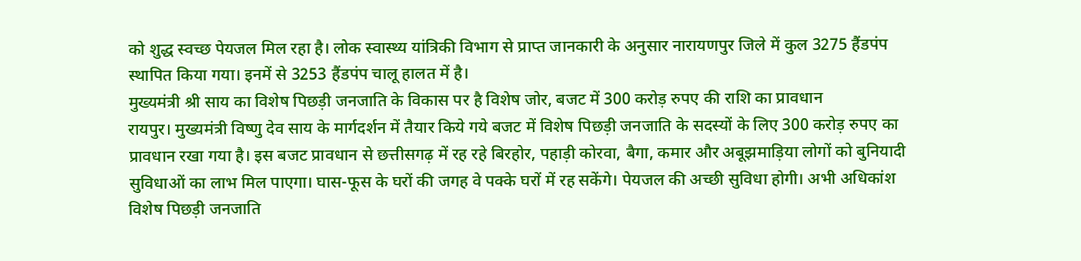को शुद्ध स्वच्छ पेयजल मिल रहा है। लोक स्वास्थ्य यांत्रिकी विभाग से प्राप्त जानकारी के अनुसार नारायणपुर जिले में कुल 3275 हैंडपंप स्थापित किया गया। इनमें से 3253 हैंडपंप चालू हालत में है।
मुख्यमंत्री श्री साय का विशेष पिछड़ी जनजाति के विकास पर है विशेष जोर, बजट में 300 करोड़ रुपए की राशि का प्रावधान
रायपुर। मुख्यमंत्री विष्णु देव साय के मार्गदर्शन में तैयार किये गये बजट में विशेष पिछड़ी जनजाति के सदस्यों के लिए 300 करोड़ रुपए का प्रावधान रखा गया है। इस बजट प्रावधान से छत्तीसगढ़ में रह रहे बिरहोर, पहाड़ी कोरवा, बैगा, कमार और अबूझमाड़िया लोगों को बुनियादी सुविधाओं का लाभ मिल पाएगा। घास-फूस के घरों की जगह वे पक्के घरों में रह सकेंगे। पेयजल की अच्छी सुविधा होगी। अभी अधिकांश विशेष पिछड़ी जनजाति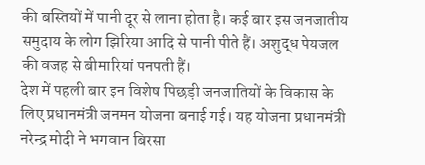की बस्तियों में पानी दूर से लाना होता है। कई बार इस जनजातीय समुदाय के लोग झिरिया आदि से पानी पीते हैं। अशुद्ध पेयजल की वजह से बीमारियां पनपती हैं।
देश में पहली बार इन विशेष पिछड़ी जनजातियों के विकास के लिए प्रधानमंत्री जनमन योजना बनाई गई। यह योजना प्रधानमंत्री नरेन्द्र मोदी ने भगवान बिरसा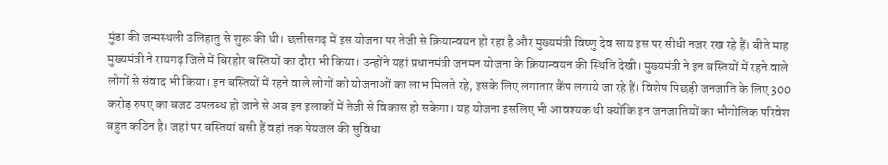मुंडा की जन्मस्थली उलिहातु से शुरू की थी। छत्तीसगढ़ में इस योजना पर तेजी से क्रियान्वयन हो रहा है और मुख्यमंत्री विष्णु देव साय इस पर सीधी नजर रख रहे हैं। बीते माह मुख्यमंत्री ने रायगढ़ जिले में बिरहोर बस्तियों का दौरा भी किया। उन्होंने यहां प्रधानमंत्री जनमन योजना के क्रियान्वयन की स्थिति देखी। मुख्यमंत्री ने इन बस्तियों में रहने वाले लोगों से संवाद भी किया। इन बस्तियों में रहने वाले लोगों को योजनाओं का लाभ मिलते रहे, इसके लिए लगातार कैंप लगाये जा रहे हैं। विशेष पिछड़ी जनजाति के लिए 300 करोड़ रुपए का बजट उपलब्ध हो जाने से अब इन इलाकों में तेजी से विकास हो सकेगा। यह योजना इसलिए भी आवश्यक थी क्योंकि इन जनजातियों का भौगोलिक परिवेश बहुत कठिन है। जहां पर बस्तियां बसी हैं वहां तक पेयजल की सुविधा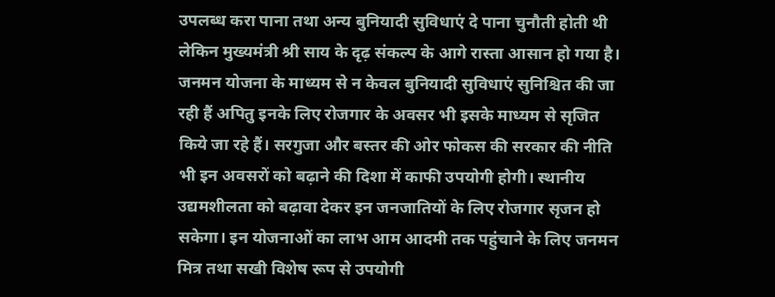उपलब्ध करा पाना तथा अन्य बुनियादी सुविधाएं दे पाना चुनौती होती थी लेकिन मुख्यमंत्री श्री साय के दृढ़ संकल्प के आगे रास्ता आसान हो गया है।
जनमन योजना के माध्यम से न केवल बुनियादी सुविधाएं सुनिश्चित की जा रही हैं अपितु इनके लिए रोजगार के अवसर भी इसके माध्यम से सृजित किये जा रहे हैं। सरगुजा और बस्तर की ओर फोकस की सरकार की नीति भी इन अवसरों को बढ़ाने की दिशा में काफी उपयोगी होगी। स्थानीय उद्यमशीलता को बढ़ावा देकर इन जनजातियों के लिए रोजगार सृजन हो सकेगा। इन योजनाओं का लाभ आम आदमी तक पहुंचाने के लिए जनमन मित्र तथा सखी विशेष रूप से उपयोगी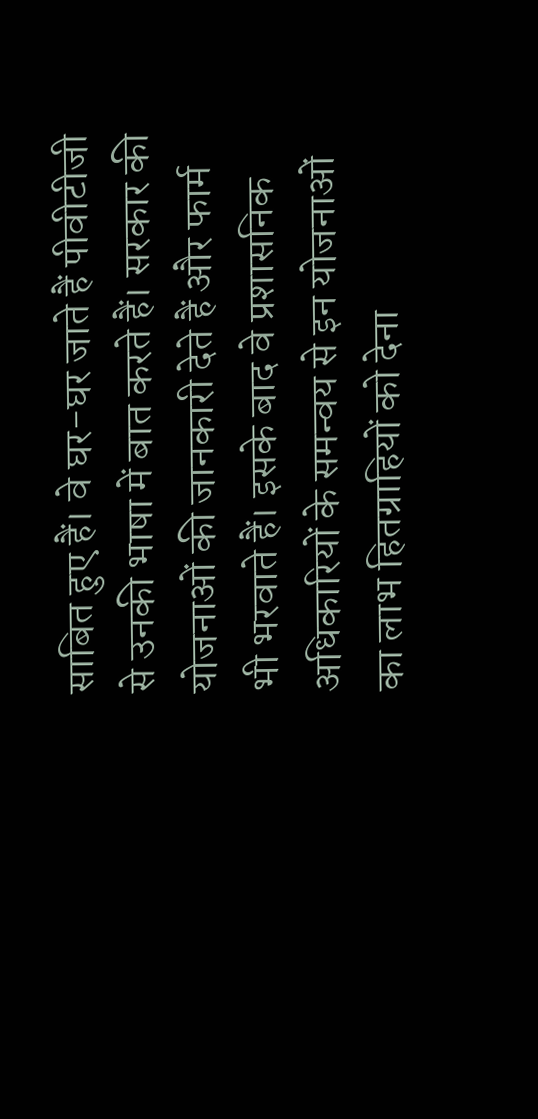साबित हुए हैं। वे घर-घर जाते हैं पीवीटीजी से उनकी भाषा में बात करते हैं। सरकार की योजनाओं की जानकारी देते हैं और फार्म भी भरवाते हैं। इसके बाद वे प्रशासनिक अधिकारियों के समन्वय से इन योजनाओं का लाभ हितग्राहियों को देना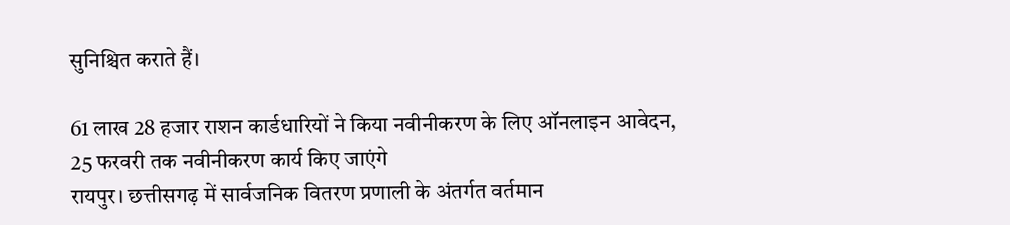सुनिश्चित कराते हैं।

61 लाख 28 हजार राशन कार्डधारियों ने किया नवीनीकरण के लिए ऑनलाइन आवेदन, 25 फरवरी तक नवीनीकरण कार्य किए जाएंगे
रायपुर। छत्तीसगढ़ में सार्वजनिक वितरण प्रणाली के अंतर्गत वर्तमान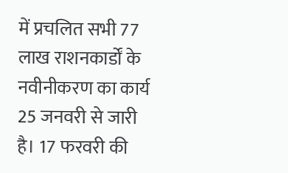में प्रचलित सभी 77 लाख राशनकार्डों के नवीनीकरण का कार्य 25 जनवरी से जारी है। 17 फरवरी की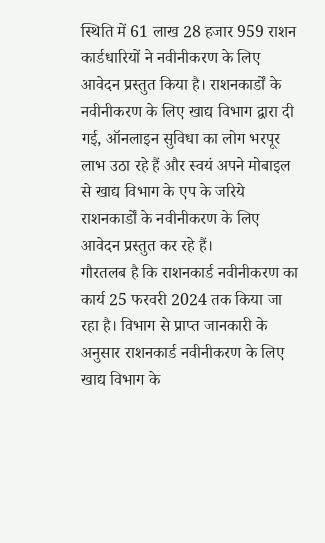स्थिति में 61 लाख 28 हजार 959 राशन कार्डधारियों ने नवीनीकरण के लिए आवेदन प्रस्तुत किया है। राशनकार्डों के नवीनीकरण के लिए खाद्य विभाग द्वारा दी गई, ऑनलाइन सुविधा का लोग भरपूर लाभ उठा रहे हैं और स्वयं अपने मोबाइल से खाद्य विभाग के एप के जरिये राशनकार्डों के नवीनीकरण के लिए आवेदन प्रस्तुत कर रहे हैं।
गौरतलब है कि राशनकार्ड नवीनीकरण का कार्य 25 फरवरी 2024 तक किया जा रहा है। विभाग से प्राप्त जानकारी के अनुसार राशनकार्ड नवीनीकरण के लिए खाद्य विभाग के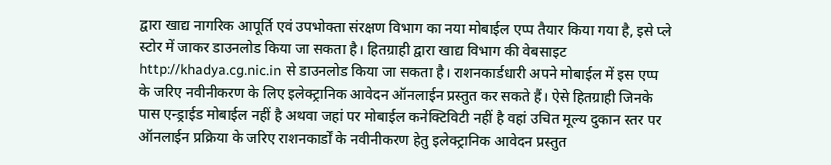द्वारा खाद्य नागरिक आपूर्ति एवं उपभोक्ता संरक्षण विभाग का नया मोबाईल एप्प तैयार किया गया है, इसे प्ले स्टोर में जाकर डाउनलोड किया जा सकता है। हितग्राही द्वारा खाद्य विभाग की वेबसाइट http://khadya.cg.nic.in से डाउनलोड किया जा सकता है। राशनकार्डधारी अपने मोबाईल में इस एप्प के जरिए नवीनीकरण के लिए इलेक्ट्रानिक आवेदन ऑनलाईन प्रस्तुत कर सकते हैं। ऐसे हितग्राही जिनके पास एन्ड्राईड मोबाईल नहीं है अथवा जहां पर मोबाईल कनेक्टिविटी नहीं है वहां उचित मूल्य दुकान स्तर पर ऑनलाईन प्रक्रिया के जरिए राशनकार्डों के नवीनीकरण हेतु इलेक्ट्रानिक आवेदन प्रस्तुत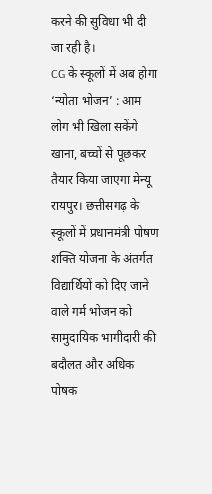करने की सुविधा भी दी जा रही है।
CG के स्कूलों में अब होगा ‘न्योता भोजन’ : आम लोग भी खिला सकेंगे खाना, बच्चों से पूछकर तैयार किया जाएगा मेन्यू
रायपुर। छत्तीसगढ़ के स्कूलों में प्रधानमंत्री पोषण शक्ति योजना के अंतर्गत विद्यार्थियों को दिए जाने वाले गर्म भोजन को सामुदायिक भागीदारी की बदौलत और अधिक पोषक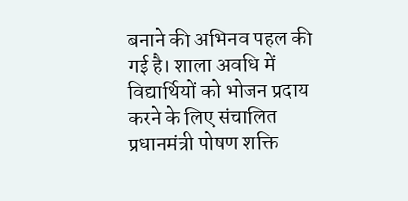बनाने की अभिनव पहल की गई है। शाला अवधि में विद्यार्थियों को भोजन प्रदाय करने के लिए संचालित प्रधानमंत्री पोषण शक्ति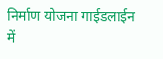निर्माण योजना गाईडलाईन में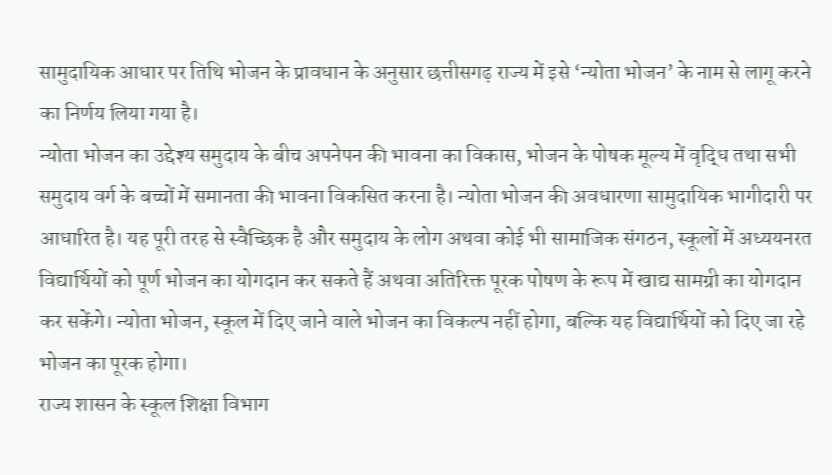सामुदायिक आधार पर तिथि भोजन के प्रावधान के अनुसार छत्तीसगढ़ राज्य में इसे ‘न्योता भोजन’ के नाम से लागू करने का निर्णय लिया गया है।
न्योता भोजन का उद्देश्य समुदाय के बीच अपनेपन की भावना का विकास, भोजन के पोषक मूल्य में वृद्धि तथा सभी समुदाय वर्ग के बच्चों में समानता की भावना विकसित करना है। न्योता भोजन की अवधारणा सामुदायिक भागीदारी पर आधारित है। यह पूरी तरह से स्वैच्छिक है और समुदाय के लोग अथवा कोई भी सामाजिक संगठन, स्कूलों में अध्ययनरत विद्यार्थियों को पूर्ण भोजन का योगदान कर सकते हैं अथवा अतिरिक्त पूरक पोषण के रूप में खाद्य सामग्री का योगदान कर सकेंगे। न्योता भोजन, स्कूल में दिए जाने वाले भोजन का विकल्प नहीं होगा, बल्कि यह विद्यार्थियों को दिए जा रहे भोजन का पूरक होगा।
राज्य शासन के स्कूल शिक्षा विभाग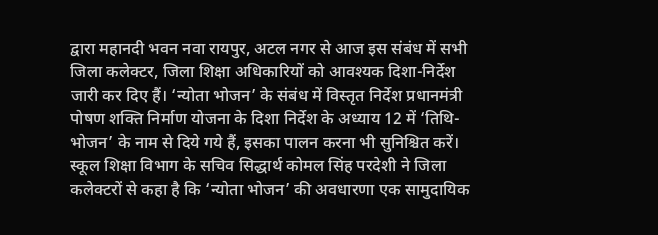द्वारा महानदी भवन नवा रायपुर, अटल नगर से आज इस संबंध में सभी जिला कलेक्टर, जिला शिक्षा अधिकारियों को आवश्यक दिशा-निर्देश जारी कर दिए हैं। ‘न्योता भोजन’ के संबंध में विस्तृत निर्देश प्रधानमंत्री पोषण शक्ति निर्माण योजना के दिशा निर्देश के अध्याय 12 में ‘तिथि-भोजन’ के नाम से दिये गये हैं, इसका पालन करना भी सुनिश्चित करें।
स्कूल शिक्षा विभाग के सचिव सिद्धार्थ कोमल सिंह परदेशी ने जिला कलेक्टरों से कहा है कि ‘न्योता भोजन’ की अवधारणा एक सामुदायिक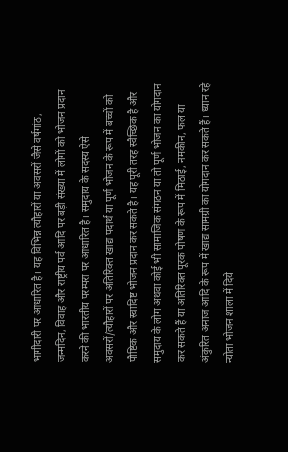भागीदारी पर आधारित है। यह विभिन्न त्यौहारों या अवसरों जैसे वर्षगांठ, जन्मदिन, विवाह और राष्ट्रीय पर्व आदि पर बड़ी संख्या में लोगों को भोजन प्रदान करने की भारतीय परम्परा पर आधारित है। समुदाय के सदस्य ऐसे अवसरों/त्यौहारों पर अतिरिक्त खाद्य पदार्थ या पूर्ण भोजन के रूप में बच्चों को पौष्टिक और स्वादिष्ट भोजन प्रदान कर सकते है। यह पूरी तरह स्वैच्छिक है और समुदाय के लोग अथवा कोई भी सामाजिक संगठन या तो पूर्ण भोजन का योगदान कर सकते हैं या अतिरिक्त पूरक पोषण के रूप में मिठाई, नमकीन, फल या अंकुरित अनाज आदि के रूप में खाद्य सामग्री का योगदान कर सकते हैं। ध्यान रहे न्योता भोजन शाला में दिये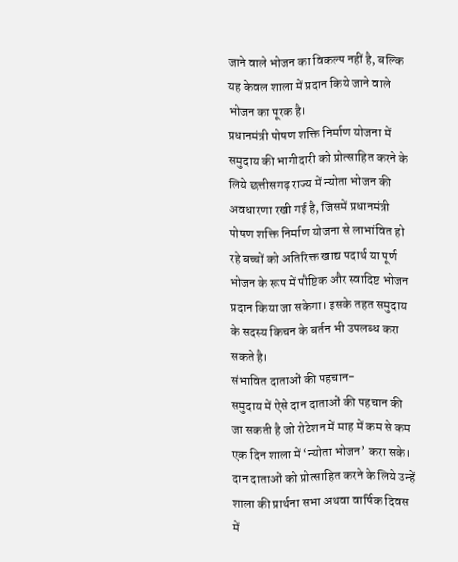जाने वाले भोजन का विकल्प नहीं है, बल्कि यह केवल शाला में प्रदान किये जाने वाले भोजन का पूरक है।
प्रधानमंत्री पोषण शक्ति निर्माण योजना में समुदाय की भागीदारी को प्रोत्साहित करने के लिये छत्तीसगढ़ राज्य में न्योता भोजन की अवधारणा रखी गई है, जिसमें प्रधानमंत्री पोषण शक्ति निर्माण योजना से लाभांवित हो रहे बच्चों को अतिरिक्त खाद्य पदार्थ या पूर्ण भोजन के रूप में पौष्टिक और स्वादिष्ट भोजन प्रदान किया जा सकेगा। इसके तहत समुदाय के सदस्य किचन के बर्तन भी उपलब्ध करा सकते है।
संभावित दाताओं की पहचान-
समुदाय में ऐसे दान दाताओं की पहचान की जा सकती है जो रोटेशन में माह में कम से कम एक दिन शाला में ‘न्योता भोजन’ करा सके। दान दाताओं को प्रोत्साहित करने के लिये उन्हें शाला की प्रार्थना सभा अथवा वार्षिक दिवस में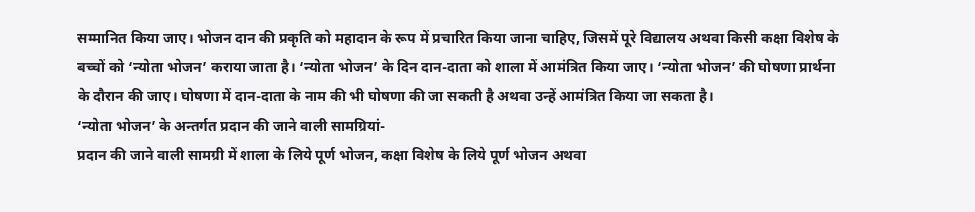सम्मानित किया जाए। भोजन दान की प्रकृति को महादान के रूप में प्रचारित किया जाना चाहिए, जिसमें पूरे विद्यालय अथवा किसी कक्षा विशेष के बच्चों को ‘न्योता भोजन’ कराया जाता है। ‘न्योता भोजन’ के दिन दान-दाता को शाला में आमंत्रित किया जाए। ‘न्योता भोजन’ की घोषणा प्रार्थना के दौरान की जाए। घोषणा में दान-दाता के नाम की भी घोषणा की जा सकती है अथवा उन्हें आमंत्रित किया जा सकता है।
‘न्योता भोजन’ के अन्तर्गत प्रदान की जाने वाली सामग्रियां-
प्रदान की जाने वाली सामग्री में शाला के लिये पूर्ण भोजन, कक्षा विशेष के लिये पूर्ण भोजन अथवा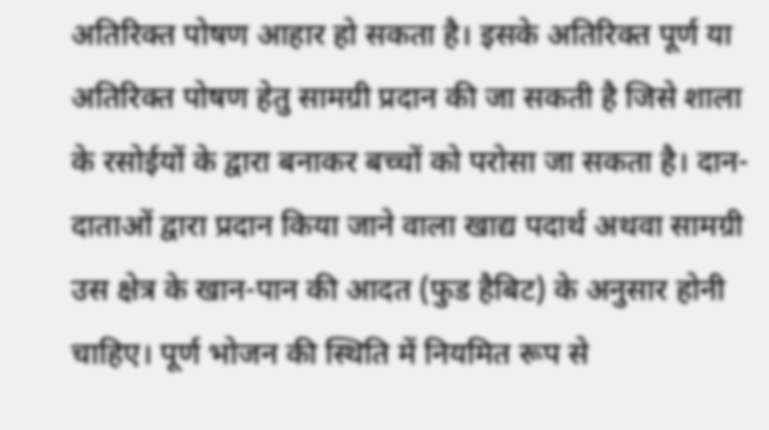अतिरिक्त पोषण आहार हो सकता है। इसके अतिरिक्त पूर्ण या अतिरिक्त पोषण हेतु सामग्री प्रदान की जा सकती है जिसे शाला के रसोईयों के द्वारा बनाकर बच्चों को परोसा जा सकता है। दान-दाताओं द्वारा प्रदान किया जाने वाला खाद्य पदार्थ अथवा सामग्री उस क्षेत्र के खान-पान की आदत (फुड हैबिट) के अनुसार होनी चाहिए। पूर्ण भोजन की स्थिति में नियमित रूप से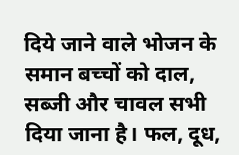दिये जाने वाले भोजन के समान बच्चों को दाल, सब्जी और चावल सभी दिया जाना है। फल, दूध,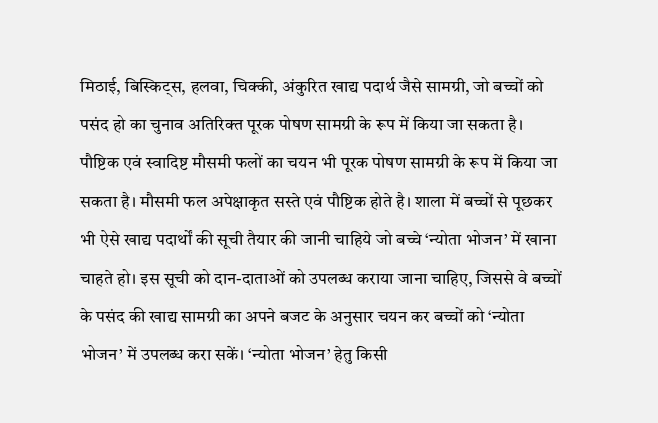मिठाई, बिस्किट्स, हलवा, चिक्की, अंकुरित खाद्य पदार्थ जैसे सामग्री, जो बच्चों को पसंद हो का चुनाव अतिरिक्त पूरक पोषण सामग्री के रूप में किया जा सकता है। पौष्टिक एवं स्वादिष्ट मौसमी फलों का चयन भी पूरक पोषण सामग्री के रूप में किया जा सकता है। मौसमी फल अपेक्षाकृत सस्ते एवं पौष्टिक होते है। शाला में बच्चों से पूछकर भी ऐसे खाद्य पदार्थों की सूची तैयार की जानी चाहिये जो बच्चे ‘न्योता भोजन’ में खाना चाहते हो। इस सूची को दान-दाताओं को उपलब्ध कराया जाना चाहिए, जिससे वे बच्चों के पसंद की खाद्य सामग्री का अपने बजट के अनुसार चयन कर बच्चों को ‘न्योता भोजन’ में उपलब्ध करा सकें। ‘न्योता भोजन’ हेतु किसी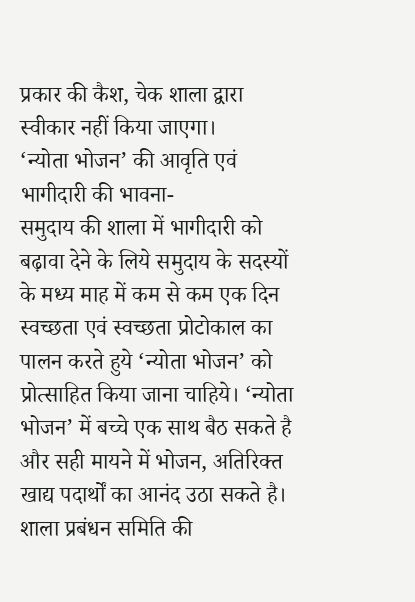प्रकार की कैश, चेक शाला द्वारा स्वीकार नहीं किया जाएगा।
‘न्योता भोजन’ की आवृति एवं भागीदारी की भावना-
समुदाय की शाला में भागीदारी को बढ़ावा देने के लिये समुदाय के सदस्यों के मध्य माह में कम से कम एक दिन स्वच्छता एवं स्वच्छता प्रोटोकाल का पालन करते हुये ‘न्योता भोजन’ को प्रोत्साहित किया जाना चाहिये। ‘न्योता भोजन’ में बच्चे एक साथ बैठ सकते है और सही मायने में भोजन, अतिरिक्त खाद्य पदार्थों का आनंद उठा सकते है।
शाला प्रबंधन समिति की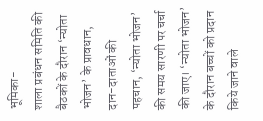भूमिका-
शाला प्रबंधन समिति की बैठकों के दौरान ‘न्योता भोजन’ के प्रावधान, दान-दाताओं की पहचान, ‘न्योता भोजन’ की समय सारणी पर चर्चा की जाए। ‘न्योता भोजन’ के दौरान बच्चों को प्रदान किये जाने वाले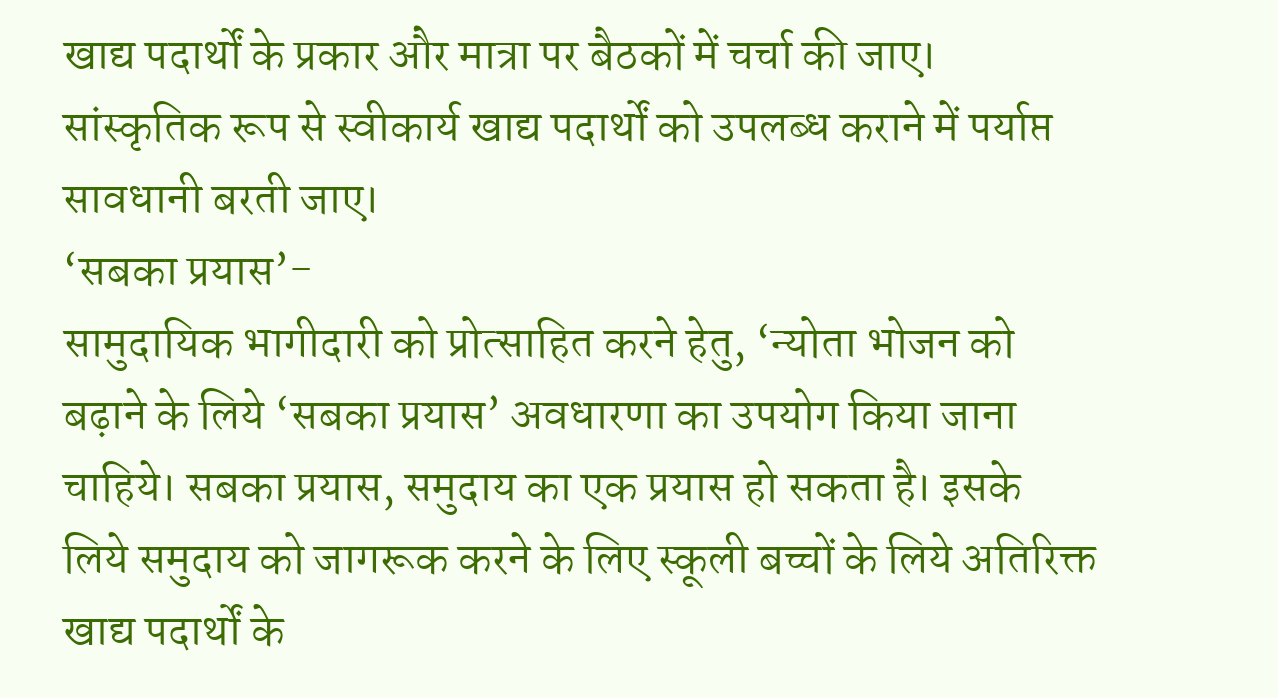खाद्य पदार्थों के प्रकार और मात्रा पर बैठकों में चर्चा की जाए। सांस्कृतिक रूप से स्वीकार्य खाद्य पदार्थों को उपलब्ध कराने में पर्याप्त सावधानी बरती जाए।
‘सबका प्रयास’-
सामुदायिक भागीदारी को प्रोत्साहित करने हेतु, ‘न्योता भोजन को बढ़ाने के लिये ‘सबका प्रयास’ अवधारणा का उपयोग किया जाना चाहिये। सबका प्रयास, समुदाय का एक प्रयास हो सकता है। इसके लिये समुदाय को जागरूक करने के लिए स्कूली बच्चों के लिये अतिरिक्त खाद्य पदार्थों के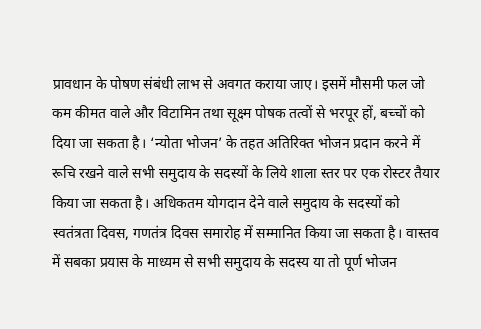प्रावधान के पोषण संबंधी लाभ से अवगत कराया जाए। इसमें मौसमी फल जो कम कीमत वाले और विटामिन तथा सूक्ष्म पोषक तत्वों से भरपूर हों, बच्चों को दिया जा सकता है। ‘न्योता भोजन’ के तहत अतिरिक्त भोजन प्रदान करने में रूचि रखने वाले सभी समुदाय के सदस्यों के लिये शाला स्तर पर एक रोस्टर तैयार किया जा सकता है। अधिकतम योगदान देने वाले समुदाय के सदस्यों को स्वतंत्रता दिवस, गणतंत्र दिवस समारोह में सम्मानित किया जा सकता है। वास्तव में सबका प्रयास के माध्यम से सभी समुदाय के सदस्य या तो पूर्ण भोजन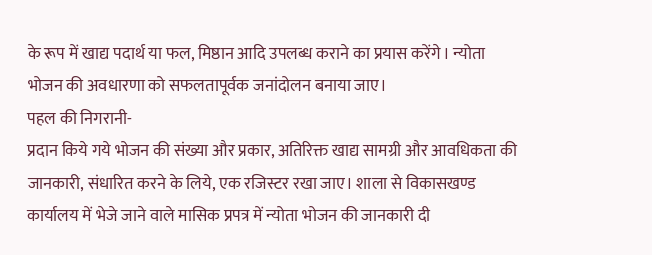के रूप में खाद्य पदार्थ या फल, मिष्ठान आदि उपलब्ध कराने का प्रयास करेंगे। न्योता भोजन की अवधारणा को सफलतापूर्वक जनांदोलन बनाया जाए।
पहल की निगरानी-
प्रदान किये गये भोजन की संख्या और प्रकार, अतिरिक्त खाद्य सामग्री और आवधिकता की जानकारी, संधारित करने के लिये, एक रजिस्टर रखा जाए। शाला से विकासखण्ड कार्यालय में भेजे जाने वाले मासिक प्रपत्र में न्योता भोजन की जानकारी दी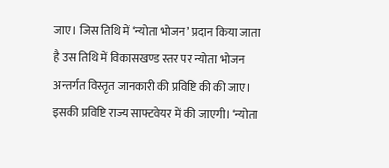जाए। जिस तिथि में ‘न्योता भोजन’ प्रदान किया जाता है उस तिथि में विकासखण्ड स्तर पर न्योता भोजन अन्तर्गत विस्तृत जानकारी की प्रविष्टि की की जाए। इसकी प्रविष्टि राज्य साफ्टवेयर में की जाएगी। ‘न्योता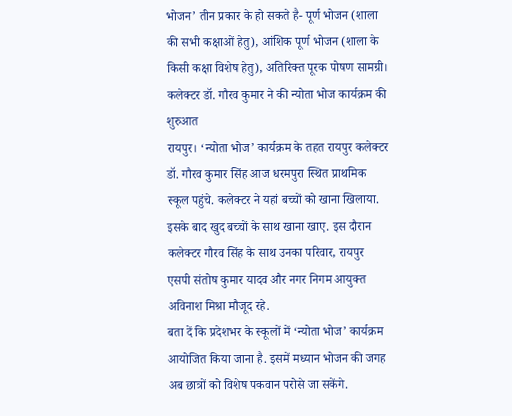भोजन’ तीन प्रकार के हो सकते है- पूर्ण भोजन (शाला की सभी कक्षाओं हेतु), आंशिक पूर्ण भोजन (शाला के किसी कक्षा विशेष हेतु), अतिरिक्त पूरक पोषण सामग्री।
कलेक्टर डॉ. गौरव कुमार ने की न्योता भोज कार्यक्रम की शुरुआत
रायपुर। ‘न्योता भोज’ कार्यक्रम के तहत रायपुर कलेक्टर डॉ. गौरव कुमार सिंह आज धरमपुरा स्थित प्राथमिक स्कूल पहुंचे. कलेक्टर ने यहां बच्चों को खाना खिलाया. इसके बाद खुद बच्चों के साथ खाना खाए. इस दौरान कलेक्टर गौरव सिंह के साथ उनका परिवार, रायपुर एसपी संतोष कुमार यादव और नगर निगम आयुक्त अविनाश मिश्रा मौजूद रहे.
बता दें कि प्रदेशभर के स्कूलों में ‘न्योता भोज’ कार्यक्रम आयोजित किया जाना है. इसमें मध्यान भोजन की जगह अब छात्रों को विशेष पकवान परोसे जा सकेंगे.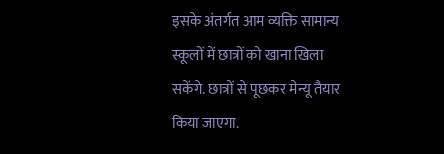इसके अंतर्गत आम व्यक्ति सामान्य स्कूलों में छात्रों को खाना खिला सकेंगे. छात्रों से पूछकर मेन्यू तैयार किया जाएगा.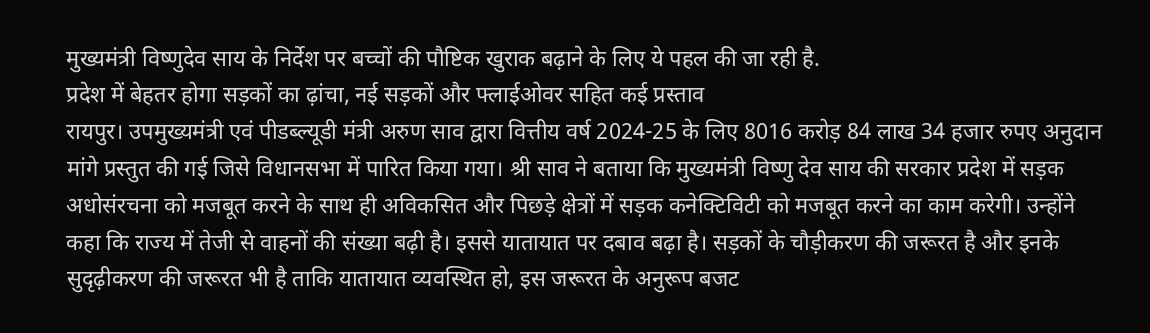मुख्यमंत्री विष्णुदेव साय के निर्देश पर बच्चों की पौष्टिक खुराक बढ़ाने के लिए ये पहल की जा रही है.
प्रदेश में बेहतर होगा सड़कों का ढ़ांचा, नई सड़कों और फ्लाईओवर सहित कई प्रस्ताव
रायपुर। उपमुख्यमंत्री एवं पीडब्ल्यूडी मंत्री अरुण साव द्वारा वित्तीय वर्ष 2024-25 के लिए 8016 करोड़ 84 लाख 34 हजार रुपए अनुदान मांगे प्रस्तुत की गई जिसे विधानसभा में पारित किया गया। श्री साव ने बताया कि मुख्यमंत्री विष्णु देव साय की सरकार प्रदेश में सड़क अधोसंरचना को मजबूत करने के साथ ही अविकसित और पिछड़े क्षेत्रों में सड़क कनेक्टिविटी को मजबूत करने का काम करेगी। उन्होंने कहा कि राज्य में तेजी से वाहनों की संख्या बढ़ी है। इससे यातायात पर दबाव बढ़ा है। सड़कों के चौड़ीकरण की जरूरत है और इनके सुदृढ़ीकरण की जरूरत भी है ताकि यातायात व्यवस्थित हो, इस जरूरत के अनुरूप बजट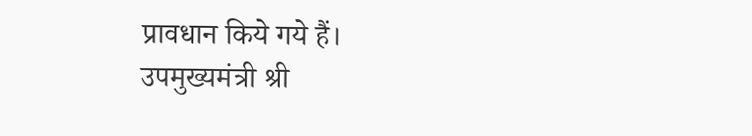प्रावधान किये गये हैं।
उपमुख्यमंत्री श्री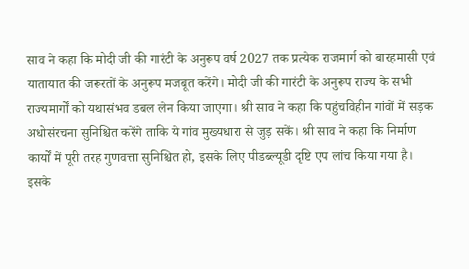साव ने कहा कि मोदी जी की गारंटी के अनुरूप वर्ष 2027 तक प्रत्येक राजमार्ग को बारहमासी एवं यातायात की जरूरतों के अनुरूप मजबूत करेंगे। मोदी जी की गारंटी के अनुरूप राज्य के सभी राज्यमार्गों को यथासंभव डबल लेन किया जाएगा। श्री साव ने कहा कि पहुंचविहीन गांवों में सड़क अधोसंरचना सुनिश्चित करेंगे ताकि ये गांव मुख्यधारा से जुड़ सकें। श्री साव ने कहा कि निर्माण कार्यों में पूरी तरह गुणवत्ता सुनिश्चित हो, इसके लिए पीडब्ल्यूडी दृष्टि एप लांच किया गया है। इसके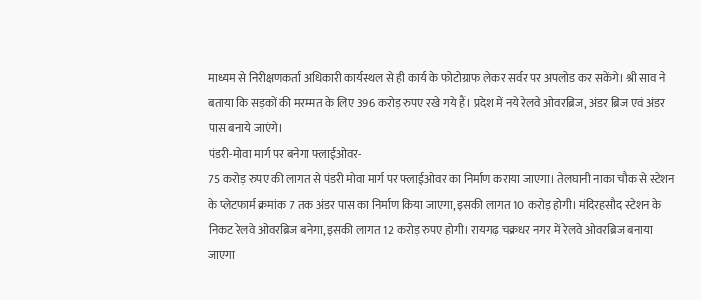माध्यम से निरीक्षणकर्ता अधिकारी कार्यस्थल से ही कार्य के फोटोग्राफ लेकर सर्वर पर अपलोड कर सकेंगे। श्री साव ने बताया कि सड़कों की मरम्मत के लिए 396 करोड़ रुपए रखे गये हैं। प्रदेश में नये रेलवे ओवरब्रिज, अंडर ब्रिज एवं अंडर पास बनाये जाएंगे।
पंडरी-मोवा मार्ग पर बनेगा फ्लाईओवर-
75 करोड़ रुपए की लागत से पंडरी मोवा मार्ग पर फ्लाईओवर का निर्माण कराया जाएगा। तेलघानी नाका चौक से स्टेशन के प्लेटफार्म क्रमांक 7 तक अंडर पास का निर्माण किया जाएगा, इसकी लागत 10 करोड़ होगी। मंदिरहसौद स्टेशन के निकट रेलवे ओवरब्रिज बनेगा, इसकी लागत 12 करोड़ रुपए होगी। रायगढ़ चक्रधर नगर में रेलवे ओवरब्रिज बनाया जाएगा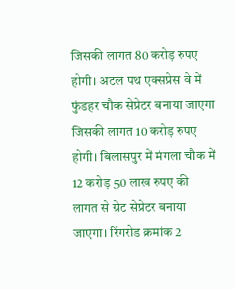जिसकी लागत 80 करोड़ रुपए होगी। अटल पथ एक्सप्रेस वे में फुंडहर चौक सेप्रेटर बनाया जाएगा जिसकी लागत 10 करोड़ रुपए होगी। बिलासपुर में मंगला चौक में 12 करोड़ 50 लाख रुपए की लागत से ग्रेट सेप्रेटर बनाया जाएगा। रिंगरोड क्रमांक 2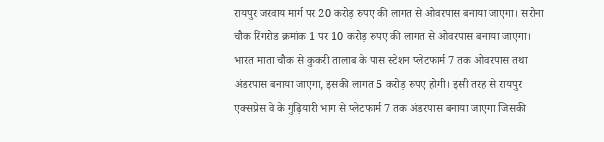रायपुर जरवाय मार्ग पर 20 करोड़ रुपए की लागत से ओवरपास बनाया जाएगा। सरोना चौक रिंगरोड क्रमांक 1 पर 10 करोड़ रुपए की लागत से ओवरपास बनाया जाएगा। भारत माता चौक से कुकरी तालाब के पास स्टेशन प्लेटफार्म 7 तक ओवरपास तथा अंडरपास बनाया जाएगा, इसकी लागत 5 करोड़ रुपए होगी। इसी तरह से रायपुर एक्सप्रेस वे के गुढ़ियारी भाग से प्लेटफार्म 7 तक अंडरपास बनाया जाएगा जिसकी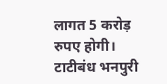लागत 5 करोड़ रुपए होगी। टाटीबंध भनपुरी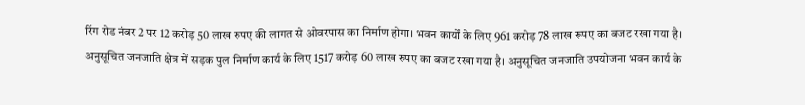रिंग रोड नंबर 2 पर 12 करोड़ 50 लाख रुपए की लागत से ओवरपास का निर्माण होगा। भवन कार्यों के लिए 961 करोड़ 78 लाख रूपए का बजट रखा गया है।
अनुसूचित जनजाति क्षेत्र में सड़क पुल निर्माण कार्य के लिए 1517 करोड़ 60 लाख रुपए का बजट रखा गया है। अनुसूचित जनजाति उपयोजना भवन कार्य के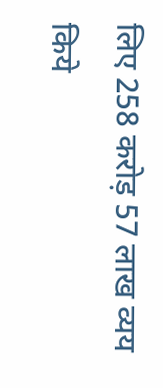लिए 258 करोड़ 57 लाख व्यय किये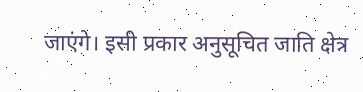जाएंगे। इसी प्रकार अनुसूचित जाति क्षेत्र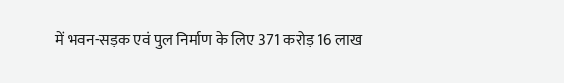में भवन-सड़क एवं पुल निर्माण के लिए 371 करोड़ 16 लाख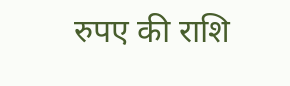रुपए की राशि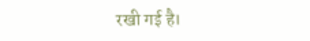रखी गई है।